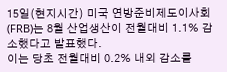15일(현지시간) 미국 연방준비제도이사회(FRB)는 8월 산업생산이 전월대비 1.1% 감소했다고 발표했다.
이는 당초 전월대비 0.2% 내외 감소를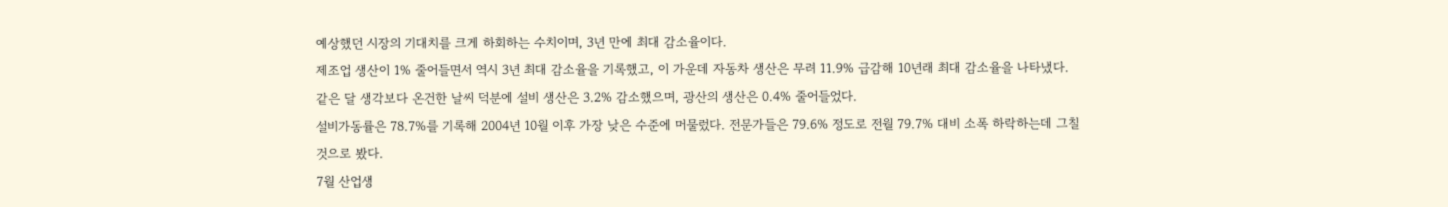예상했던 시장의 기대치를 크게 하회하는 수치이며, 3년 만에 최대 감소율이다.
제조업 생산이 1% 줄어들면서 역시 3년 최대 감소율을 기록했고, 이 가운데 자동차 생산은 무려 11.9% 급감해 10년래 최대 감소율을 나타냈다.
같은 달 생각보다 온건한 날씨 덕분에 설비 생산은 3.2% 감소했으며, 광산의 생산은 0.4% 줄어들었다.
설비가동률은 78.7%를 기록해 2004년 10월 이후 가장 낮은 수준에 머물렀다. 전문가들은 79.6% 정도로 전월 79.7% 대비 소폭 하락하는데 그칠 것으로 봤다.
7월 산업생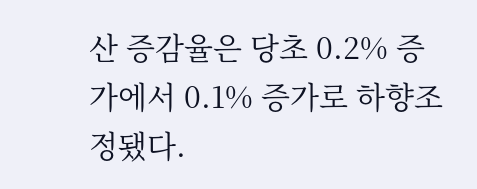산 증감율은 당초 0.2% 증가에서 0.1% 증가로 하향조정됐다.